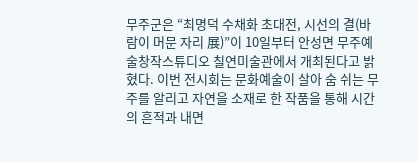무주군은 “최명덕 수채화 초대전, 시선의 결(바람이 머문 자리 展)”이 10일부터 안성면 무주예술창작스튜디오 칠연미술관에서 개최된다고 밝혔다. 이번 전시회는 문화예술이 살아 숨 쉬는 무주를 알리고 자연을 소재로 한 작품을 통해 시간의 흔적과 내면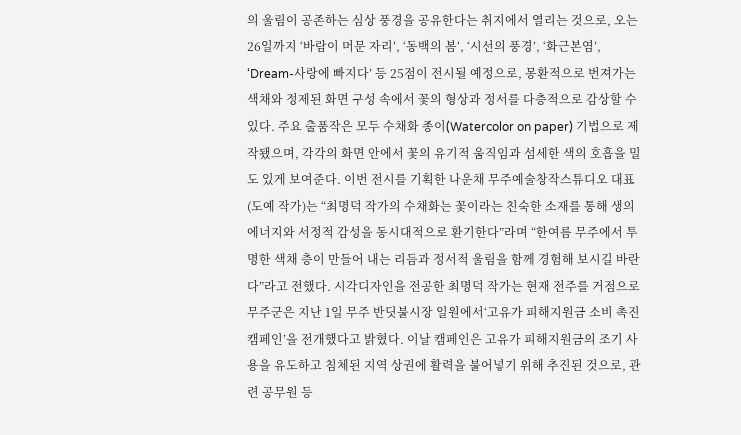의 울림이 공존하는 심상 풍경을 공유한다는 취지에서 열리는 것으로, 오는 26일까지 ‘바람이 머문 자리’, ‘동백의 봄’, ‘시선의 풍경’, ‘화근본염’, ‘Dream-사랑에 빠지다’ 등 25점이 전시될 예정으로, 몽환적으로 번져가는 색채와 정제된 화면 구성 속에서 꽃의 형상과 정서를 다층적으로 감상할 수 있다. 주요 출품작은 모두 수채화 종이(Watercolor on paper) 기법으로 제작됐으며, 각각의 화면 안에서 꽃의 유기적 움직임과 섬세한 색의 호흡을 밀도 있게 보여준다. 이번 전시를 기획한 나운채 무주예술창작스튜디오 대표(도예 작가)는 “최명덕 작가의 수채화는 꽃이라는 친숙한 소재를 통해 생의 에너지와 서정적 감성을 동시대적으로 환기한다”라며 “한여름 무주에서 투명한 색채 층이 만들어 내는 리듬과 정서적 울림을 함께 경험해 보시길 바란다”라고 전했다. 시각디자인을 전공한 최명덕 작가는 현재 전주를 거점으로
무주군은 지난 1일 무주 반딧불시장 일원에서‘고유가 피해지원금 소비 촉진 캠페인’을 전개했다고 밝혔다. 이날 캠페인은 고유가 피해지원금의 조기 사용을 유도하고 침체된 지역 상권에 활력을 불어넣기 위해 추진된 것으로, 관련 공무원 등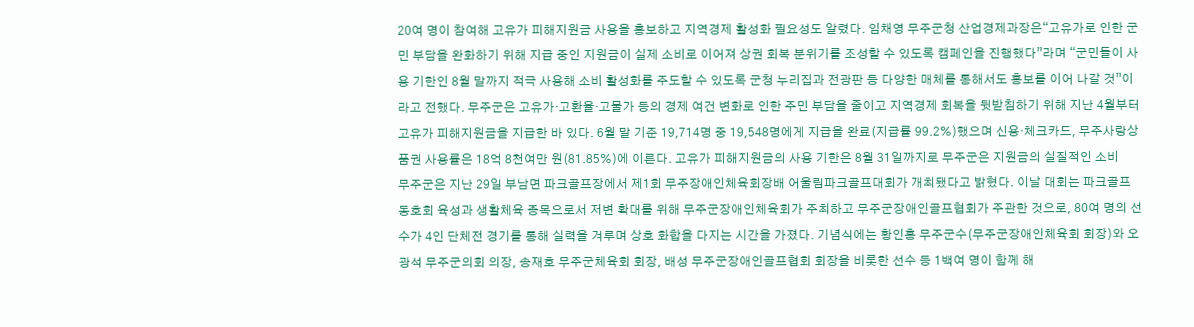20여 명이 참여해 고유가 피해지원금 사용을 홍보하고 지역경제 활성화 필요성도 알렸다. 임채영 무주군청 산업경제과장은“고유가로 인한 군민 부담을 완화하기 위해 지급 중인 지원금이 실제 소비로 이어져 상권 회복 분위기를 조성할 수 있도록 캠페인을 진행했다”라며 “군민들이 사용 기한인 8월 말까지 적극 사용해 소비 활성화를 주도할 수 있도록 군청 누리집과 전광판 등 다양한 매체를 통해서도 홍보를 이어 나갈 것”이라고 전했다. 무주군은 고유가·고환율·고물가 등의 경제 여건 변화로 인한 주민 부담을 줄이고 지역경제 회복을 뒷받침하기 위해 지난 4월부터 고유가 피해지원금을 지급한 바 있다. 6월 말 기준 19,714명 중 19,548명에게 지급을 완료(지급률 99.2%)했으며 신용·체크카드, 무주사랑상품권 사용률은 18억 8천여만 원(81.85%)에 이른다. 고유가 피해지원금의 사용 기한은 8월 31일까지로 무주군은 지원금의 실질적인 소비
무주군은 지난 29일 부남면 파크골프장에서 제1회 무주장애인체육회장배 어울림파크골프대회가 개최됐다고 밝혔다. 이날 대회는 파크골프 동호회 육성과 생활체육 종목으로서 저변 확대를 위해 무주군장애인체육회가 주최하고 무주군장애인골프협회가 주관한 것으로, 80여 명의 선수가 4인 단체전 경기를 통해 실력을 겨루며 상호 화합을 다지는 시간을 가졌다. 기념식에는 황인홍 무주군수(무주군장애인체육회 회장)와 오광석 무주군의회 의장, 송재호 무주군체육회 회장, 배성 무주군장애인골프협회 회장을 비롯한 선수 등 1백여 명이 함께 해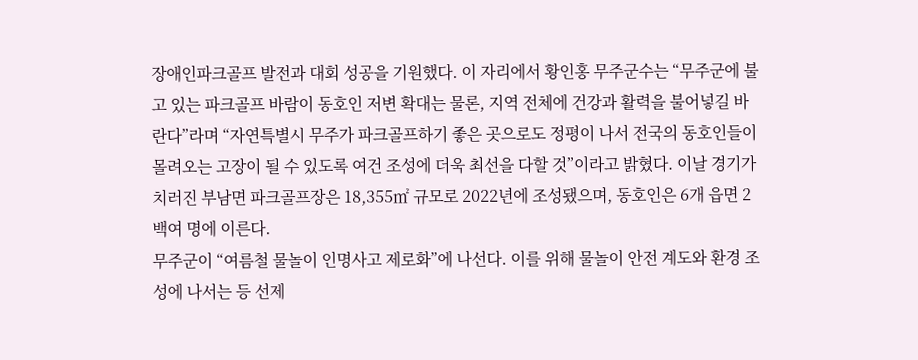장애인파크골프 발전과 대회 성공을 기원했다. 이 자리에서 황인홍 무주군수는 “무주군에 불고 있는 파크골프 바람이 동호인 저변 확대는 물론, 지역 전체에 건강과 활력을 불어넣길 바란다”라며 “자연특별시 무주가 파크골프하기 좋은 곳으로도 정평이 나서 전국의 동호인들이 몰려오는 고장이 될 수 있도록 여건 조성에 더욱 최선을 다할 것”이라고 밝혔다. 이날 경기가 치러진 부남면 파크골프장은 18,355㎡ 규모로 2022년에 조성됐으며, 동호인은 6개 읍면 2백여 명에 이른다.
무주군이 “여름철 물놀이 인명사고 제로화”에 나선다. 이를 위해 물놀이 안전 계도와 환경 조성에 나서는 등 선제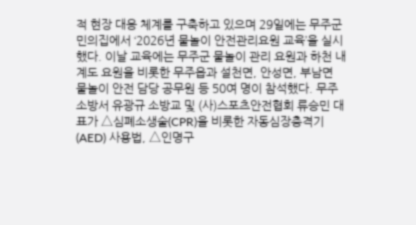적 현장 대응 체계를 구축하고 있으며 29일에는 무주군민의집에서 ‘2026년 물놀이 안전관리요원 교육’을 실시했다. 이날 교육에는 무주군 물놀이 관리 요원과 하천 내 계도 요원을 비롯한 무주읍과 설천면, 안성면, 부남면 물놀이 안전 담당 공무원 등 50여 명이 참석했다. 무주소방서 유광규 소방교 및 (사)스포츠안전협회 류승민 대표가 △심폐소생술(CPR)을 비롯한 자동심장충격기(AED) 사용법, △인명구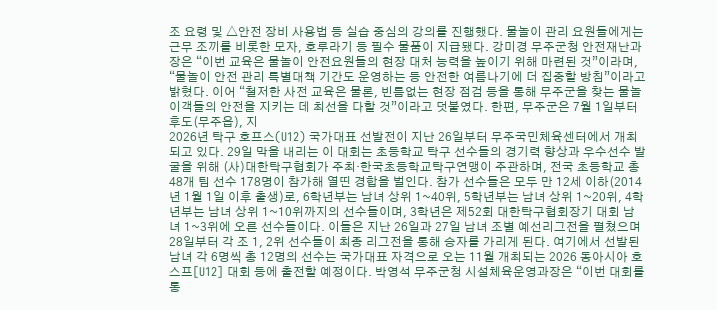조 요령 및 △안전 장비 사용법 등 실습 중심의 강의를 진행했다. 물놀이 관리 요원들에게는 근무 조끼를 비롯한 모자, 호루라기 등 필수 물품이 지급됐다. 강미경 무주군청 안전재난과장은 “이번 교육은 물놀이 안전요원들의 현장 대처 능력을 높이기 위해 마련된 것”이라며, “물놀이 안전 관리 특별대책 기간도 운영하는 등 안전한 여름나기에 더 집중할 방침”이라고 밝혔다. 이어 “철저한 사전 교육은 물론, 빈틈없는 현장 점검 등을 통해 무주군을 찾는 물놀이객들의 안전을 지키는 데 최선을 다할 것”이라고 덧붙였다. 한편, 무주군은 7월 1일부터 후도(무주읍), 지
2026년 탁구 호프스(U12) 국가대표 선발전이 지난 26일부터 무주국민체육센터에서 개최되고 있다. 29일 막을 내리는 이 대회는 초등학교 탁구 선수들의 경기력 향상과 우수선수 발굴을 위해 (사)대한탁구협회가 주최·한국초등학교탁구연맹이 주관하며, 전국 초등학교 총 48개 팀 선수 178명이 참가해 열띤 경합을 벌인다. 참가 선수들은 모두 만 12세 이하(2014년 1월 1일 이후 출생)로, 6학년부는 남녀 상위 1~40위, 5학년부는 남녀 상위 1~20위, 4학년부는 남녀 상위 1~10위까지의 선수들이며, 3학년은 제52회 대한탁구협회장기 대회 남녀 1~3위에 오른 선수들이다. 이들은 지난 26일과 27일 남녀 조별 예선리그전을 펼쳤으며 28일부터 각 조 1, 2위 선수들이 최종 리그전을 통해 승자를 가리게 된다. 여기에서 선발된 남녀 각 6명씩 총 12명의 선수는 국가대표 자격으로 오는 11월 개최되는 2026 동아시아 호스프[U12] 대회 등에 출전할 예정이다. 박영석 무주군청 시설체육운영과장은 “이번 대회를 통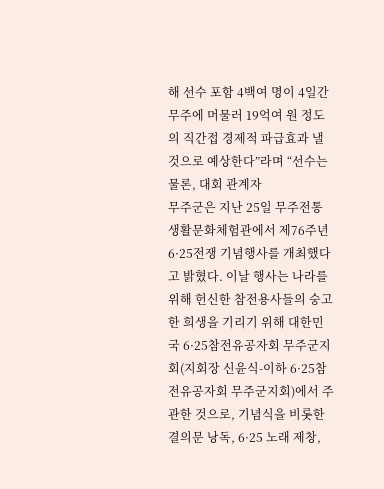해 선수 포함 4백여 명이 4일간 무주에 머물러 19억여 원 정도의 직간접 경제적 파급효과 낼 것으로 예상한다”라며 “선수는 물론, 대회 관계자
무주군은 지난 25일 무주전통생활문화체험관에서 제76주년 6·25전쟁 기념행사를 개최했다고 밝혔다. 이날 행사는 나라를 위해 헌신한 참전용사들의 숭고한 희생을 기리기 위해 대한민국 6·25참전유공자회 무주군지회(지회장 신윤식-이하 6·25참전유공자회 무주군지회)에서 주관한 것으로, 기념식을 비롯한 결의문 낭독, 6·25 노래 제창,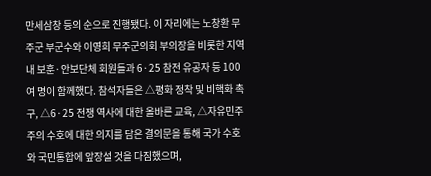만세삼창 등의 순으로 진행됐다. 이 자리에는 노창환 무주군 부군수와 이영희 무주군의회 부의장을 비롯한 지역 내 보훈·안보단체 회원들과 6·25 참전 유공자 등 100여 명이 함께했다. 참석자들은 △평화 정착 및 비핵화 촉구, △6·25 전쟁 역사에 대한 올바른 교육, △자유민주주의 수호에 대한 의지를 담은 결의문을 통해 국가 수호와 국민통합에 앞장설 것을 다짐했으며,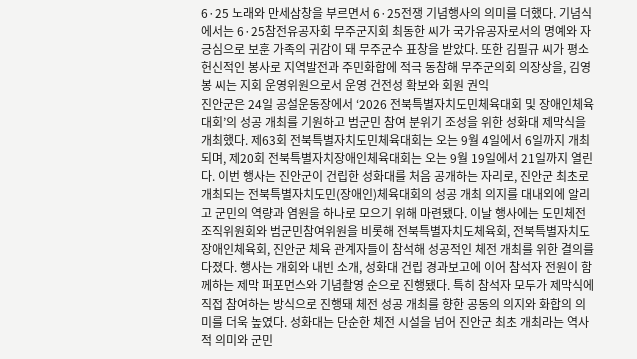6·25 노래와 만세삼창을 부르면서 6·25전쟁 기념행사의 의미를 더했다. 기념식에서는 6·25참전유공자회 무주군지회 최동한 씨가 국가유공자로서의 명예와 자긍심으로 보훈 가족의 귀감이 돼 무주군수 표창을 받았다. 또한 김필규 씨가 평소 헌신적인 봉사로 지역발전과 주민화합에 적극 동참해 무주군의회 의장상을, 김영봉 씨는 지회 운영위원으로서 운영 건전성 확보와 회원 권익
진안군은 24일 공설운동장에서 ‘2026 전북특별자치도민체육대회 및 장애인체육대회’의 성공 개최를 기원하고 범군민 참여 분위기 조성을 위한 성화대 제막식을 개최했다. 제63회 전북특별자치도민체육대회는 오는 9월 4일에서 6일까지 개최되며, 제20회 전북특별자치장애인체육대회는 오는 9월 19일에서 21일까지 열린다. 이번 행사는 진안군이 건립한 성화대를 처음 공개하는 자리로, 진안군 최초로 개최되는 전북특별자치도민(장애인)체육대회의 성공 개최 의지를 대내외에 알리고 군민의 역량과 염원을 하나로 모으기 위해 마련됐다. 이날 행사에는 도민체전 조직위원회와 범군민참여위원을 비롯해 전북특별자치도체육회, 전북특별자치도장애인체육회, 진안군 체육 관계자들이 참석해 성공적인 체전 개최를 위한 결의를 다졌다. 행사는 개회와 내빈 소개, 성화대 건립 경과보고에 이어 참석자 전원이 함께하는 제막 퍼포먼스와 기념촬영 순으로 진행됐다. 특히 참석자 모두가 제막식에 직접 참여하는 방식으로 진행돼 체전 성공 개최를 향한 공동의 의지와 화합의 의미를 더욱 높였다. 성화대는 단순한 체전 시설을 넘어 진안군 최초 개최라는 역사적 의미와 군민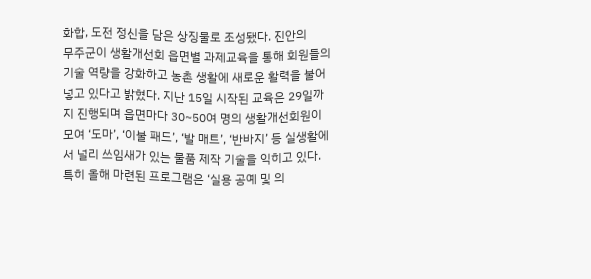화합, 도전 정신을 담은 상징물로 조성됐다. 진안의
무주군이 생활개선회 읍면별 과제교육을 통해 회원들의 기술 역량을 강화하고 농촌 생활에 새로운 활력을 불어넣고 있다고 밝혔다. 지난 15일 시작된 교육은 29일까지 진행되며 읍면마다 30~50여 명의 생활개선회원이 모여 ‘도마’, ‘이불 패드’, ‘발 매트’, ‘반바지’ 등 실생활에서 널리 쓰임새가 있는 물품 제작 기술을 익히고 있다. 특히 올해 마련된 프로그램은 ‘실용 공예 및 의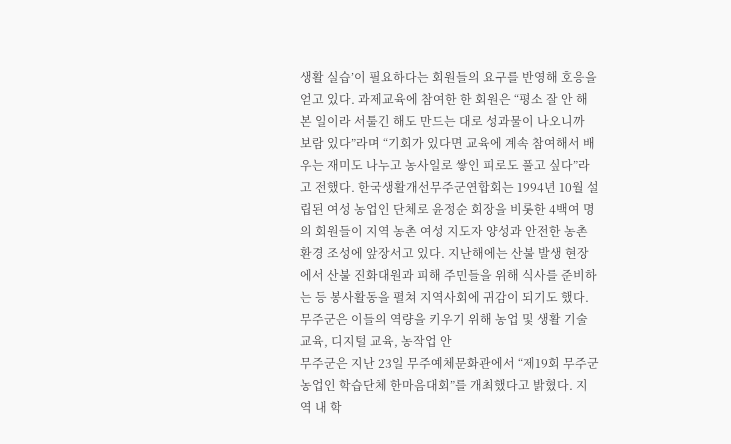생활 실습’이 필요하다는 회원들의 요구를 반영해 호응을 얻고 있다. 과제교육에 참여한 한 회원은 “평소 잘 안 해본 일이라 서툴긴 해도 만드는 대로 성과물이 나오니까 보람 있다”라며 “기회가 있다면 교육에 계속 참여해서 배우는 재미도 나누고 농사일로 쌓인 피로도 풀고 싶다”라고 전했다. 한국생활개선무주군연합회는 1994년 10월 설립된 여성 농업인 단체로 윤정순 회장을 비롯한 4백여 명의 회원들이 지역 농촌 여성 지도자 양성과 안전한 농촌 환경 조성에 앞장서고 있다. 지난해에는 산불 발생 현장에서 산불 진화대원과 피해 주민들을 위해 식사를 준비하는 등 봉사활동을 펼쳐 지역사회에 귀감이 되기도 했다. 무주군은 이들의 역량을 키우기 위해 농업 및 생활 기술교육, 디지털 교육, 농작업 안
무주군은 지난 23일 무주예체문화관에서 “제19회 무주군 농업인 학습단체 한마음대회”를 개최했다고 밝혔다. 지역 내 학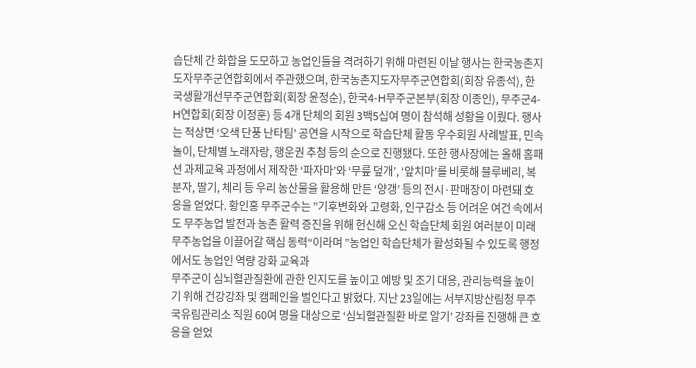습단체 간 화합을 도모하고 농업인들을 격려하기 위해 마련된 이날 행사는 한국농촌지도자무주군연합회에서 주관했으며, 한국농촌지도자무주군연합회(회장 유종석), 한국생활개선무주군연합회(회장 윤정순), 한국4-H무주군본부(회장 이종인), 무주군4-H연합회(회장 이정훈) 등 4개 단체의 회원 3백5십여 명이 참석해 성황을 이뤘다. 행사는 적상면 ‘오색 단풍 난타팀’ 공연을 시작으로 학습단체 활동 우수회원 사례발표, 민속놀이, 단체별 노래자랑, 행운권 추첨 등의 순으로 진행됐다. 또한 행사장에는 올해 홈패션 과제교육 과정에서 제작한 ‘파자마’와 ‘무릎 덮개’, ‘앞치마’를 비롯해 블루베리, 복분자, 딸기, 체리 등 우리 농산물을 활용해 만든 ‘양갱’ 등의 전시·판매장이 마련돼 호응을 얻었다. 황인홍 무주군수는 ”기후변화와 고령화, 인구감소 등 어려운 여건 속에서도 무주농업 발전과 농촌 활력 증진을 위해 헌신해 오신 학습단체 회원 여러분이 미래 무주농업을 이끌어갈 핵심 동력“이라며 ”농업인 학습단체가 활성화될 수 있도록 행정에서도 농업인 역량 강화 교육과
무주군이 심뇌혈관질환에 관한 인지도를 높이고 예방 및 조기 대응, 관리능력을 높이기 위해 건강강좌 및 캠페인을 벌인다고 밝혔다. 지난 23일에는 서부지방산림청 무주국유림관리소 직원 60여 명을 대상으로 ‘심뇌혈관질환 바로 알기’ 강좌를 진행해 큰 호응을 얻었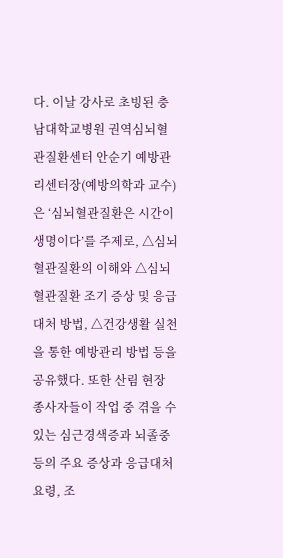다. 이날 강사로 초빙된 충남대학교병원 권역심뇌혈관질환센터 안순기 예방관리센터장(예방의학과 교수)은 ‘심뇌혈관질환은 시간이 생명이다’를 주제로, △심뇌혈관질환의 이해와 △심뇌혈관질환 조기 증상 및 응급대처 방법, △건강생활 실천을 통한 예방관리 방법 등을 공유했다. 또한 산림 현장 종사자들이 작업 중 겪을 수 있는 심근경색증과 뇌졸중 등의 주요 증상과 응급대처 요령, 조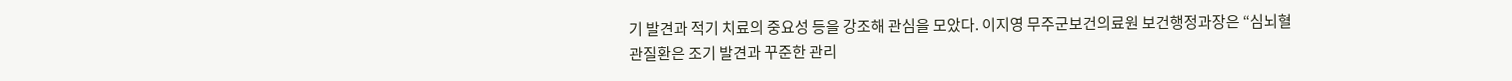기 발견과 적기 치료의 중요성 등을 강조해 관심을 모았다. 이지영 무주군보건의료원 보건행정과장은 “심뇌혈관질환은 조기 발견과 꾸준한 관리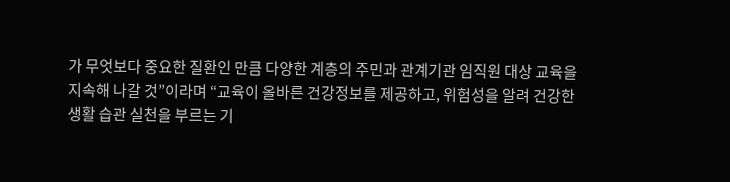가 무엇보다 중요한 질환인 만큼 다양한 계층의 주민과 관계기관 임직원 대상 교육을 지속해 나갈 것”이라며 “교육이 올바른 건강정보를 제공하고, 위험성을 알려 건강한 생활 습관 실천을 부르는 기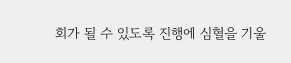회가 될 수 있도록 진행에 심혈을 기울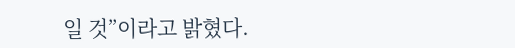일 것”이라고 밝혔다.